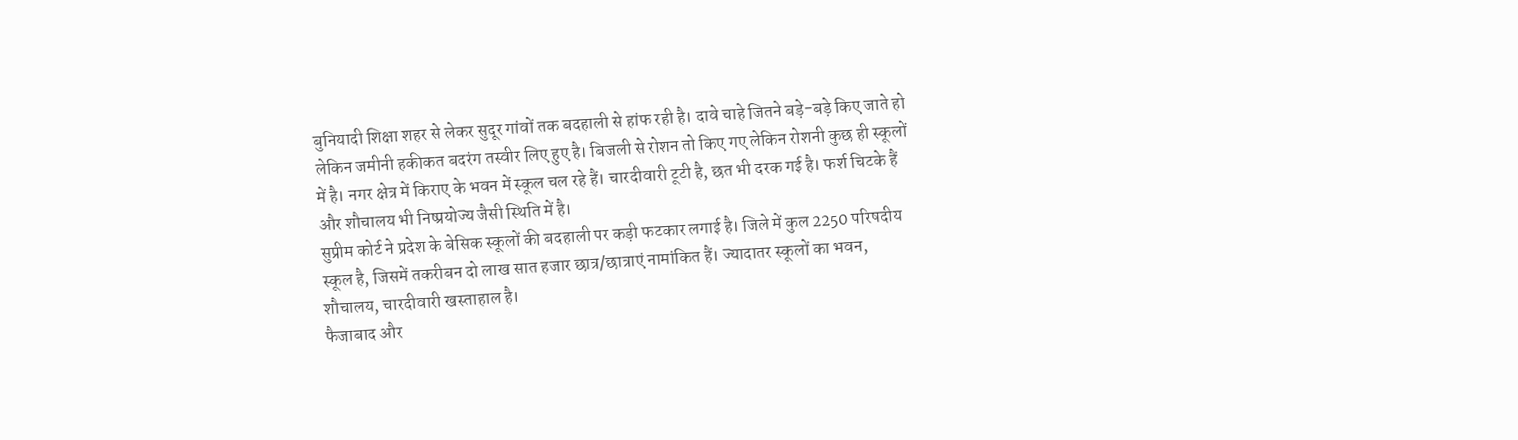बुनियादी शिक्षा शहर से लेकर सुदूर गांवों तक बदहाली से हांफ रही है। दावे चाहे जितने बड़े-बड़े किए जाते हो लेकिन जमीनी हकीकत बदरंग तस्वीर लिए हुए है। बिजली से रोशन तो किए गए लेकिन रोशनी कुछ ही स्कूलों में है। नगर क्षेत्र में किराए के भवन में स्कूल चल रहे हैं। चारदीवारी टूटी है, छत भी दरक गई है। फर्श चिटके हैं और शौचालय भी निष्प्रयोज्य जैसी स्थिति में है।
सुप्रीम कोर्ट ने प्रदेश के बेसिक स्कूलों की बदहाली पर कड़ी फटकार लगाई है। जिले में कुल 2250 परिषदीय स्कूल है, जिसमें तकरीबन दो लाख सात हजार छात्र/छात्राएं नामांकित हैं। ज्यादातर स्कूलों का भवन, शौचालय, चारदीवारी खस्ताहाल है।
फैजाबाद और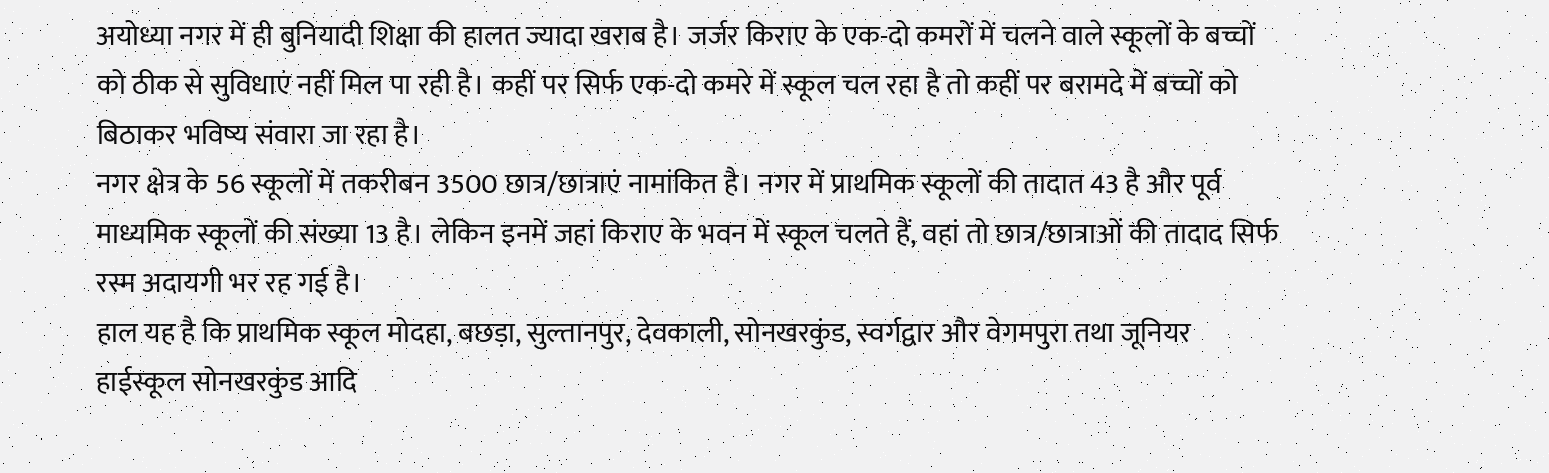अयोध्या नगर में ही बुनियादी शिक्षा की हालत ज्यादा खराब है। जर्जर किराए के एक-दो कमरों में चलने वाले स्कूलों के बच्चों को ठीक से सुविधाएं नहीं मिल पा रही है। कहीं पर सिर्फ एक-दो कमरे में स्कूल चल रहा है तो कहीं पर बरामदे में बच्चों को बिठाकर भविष्य संवारा जा रहा है।
नगर क्षेत्र के 56 स्कूलों में तकरीबन 3500 छात्र/छात्राएं नामांकित है। नगर में प्राथमिक स्कूलों की तादात 43 है और पूर्व माध्यमिक स्कूलों की संख्या 13 है। लेकिन इनमें जहां किराए के भवन में स्कूल चलते हैं, वहां तो छात्र/छात्राओं की तादाद सिर्फ रस्म अदायगी भर रह गई है।
हाल यह है कि प्राथमिक स्कूल मोदहा, बछड़ा, सुल्तानपुर, देवकाली, सोनखरकुंड, स्वर्गद्वार और वेगमपुरा तथा जूनियर हाईस्कूल सोनखरकुंड आदि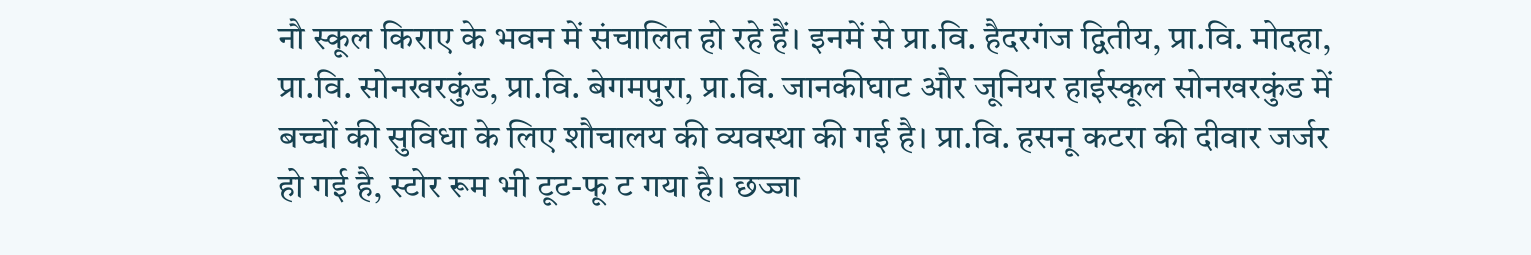नौ स्कूल किराए के भवन में संचालित हो रहे हैं। इनमें से प्रा.वि. हैदरगंज द्वितीय, प्रा.वि. मोदहा, प्रा.वि. सोनखरकुंड, प्रा.वि. बेगमपुरा, प्रा.वि. जानकीघाट और जूनियर हाईस्कूल सोनखरकुंड में बच्चों की सुविधा के लिए शौचालय की व्यवस्था की गई है। प्रा.वि. हसनू कटरा की दीवार जर्जर हो गई है, स्टोर रूम भी टूट-फू ट गया है। छज्जा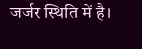जर्जर स्थिति में है।